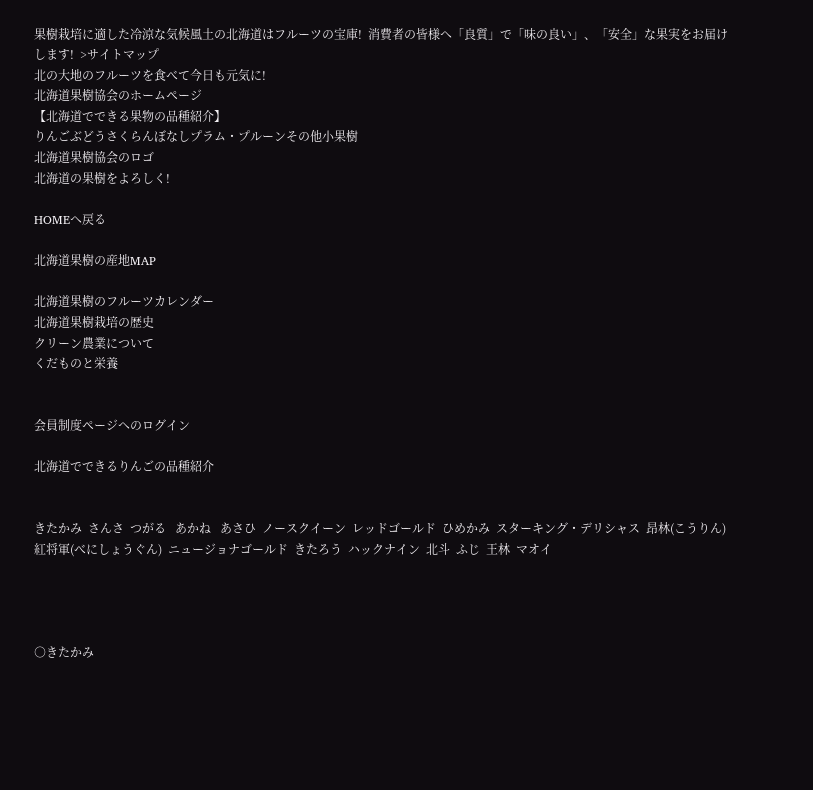果樹栽培に適した冷涼な気候風土の北海道はフルーツの宝庫!  消費者の皆様へ「良質」で「味の良い」、「安全」な果実をお届けします!  >サイトマップ
北の大地のフルーツを食べて今日も元気に!
北海道果樹協会のホームページ
【北海道でできる果物の品種紹介】
りんごぶどうさくらんぼなしプラム・プルーンその他小果樹
北海道果樹協会のロゴ
北海道の果樹をよろしく!

HOMEへ戻る

北海道果樹の産地MAP

北海道果樹のフルーツカレンダー
北海道果樹栽培の歴史
クリーン農業について
くだものと栄養


会員制度ページへのログイン

北海道でできるりんごの品種紹介


きたかみ  さんさ  つがる   あかね   あさひ  ノースクイーン  レッドゴールド  ひめかみ  スターキング・デリシャス  昂林(こうりん)  紅将軍(べにしょうぐん)  ニュージョナゴールド  きたろう  ハックナイン  北斗  ふじ  王林  マオイ




○きたかみ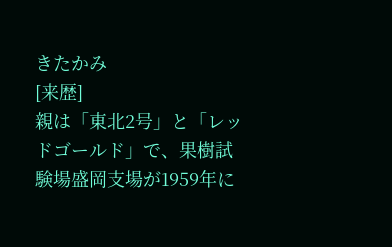きたかみ
[来歴]
親は「東北2号」と「レッドゴールド」で、果樹試験場盛岡支場が1959年に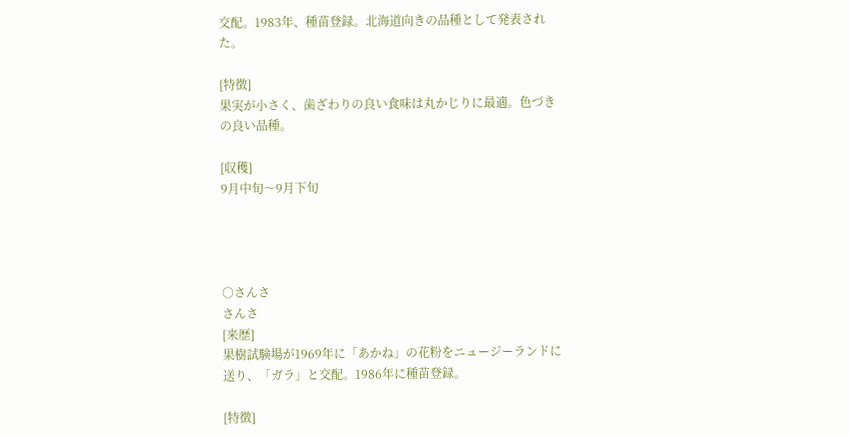交配。1983年、種苗登録。北海道向きの品種として発表された。

[特徴]
果実が小さく、歯ざわりの良い食味は丸かじりに最適。色づきの良い品種。

[収穫]
9月中旬〜9月下旬




○さんさ
さんさ
[来歴]
果樹試験場が1969年に「あかね」の花粉をニュージーランドに送り、「ガラ」と交配。1986年に種苗登録。

[特徴]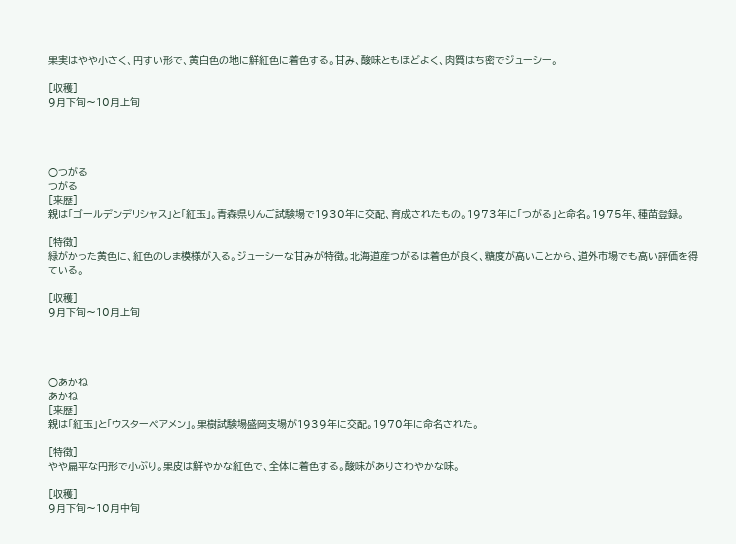果実はやや小さく、円すい形で、黄白色の地に鮮紅色に着色する。甘み、酸味ともほどよく、肉質はち密でジューシー。

[収穫]
9月下旬〜10月上旬




○つがる
つがる
[来歴]
親は「ゴールデンデリシャス」と「紅玉」。青森県りんご試験場で1930年に交配、育成されたもの。1973年に「つがる」と命名。1975年、種苗登録。

[特徴]
緑がかった黄色に、紅色のしま模様が入る。ジューシーな甘みが特徴。北海道産つがるは着色が良く、糖度が高いことから、道外市場でも高い評価を得ている。

[収穫]
9月下旬〜10月上旬




○あかね
あかね
[来歴]
親は「紅玉」と「ウスターペアメン」。果樹試験場盛岡支場が1939年に交配。1970年に命名された。

[特徴]
やや扁平な円形で小ぶり。果皮は鮮やかな紅色で、全体に着色する。酸味がありさわやかな味。

[収穫]
9月下旬〜10月中旬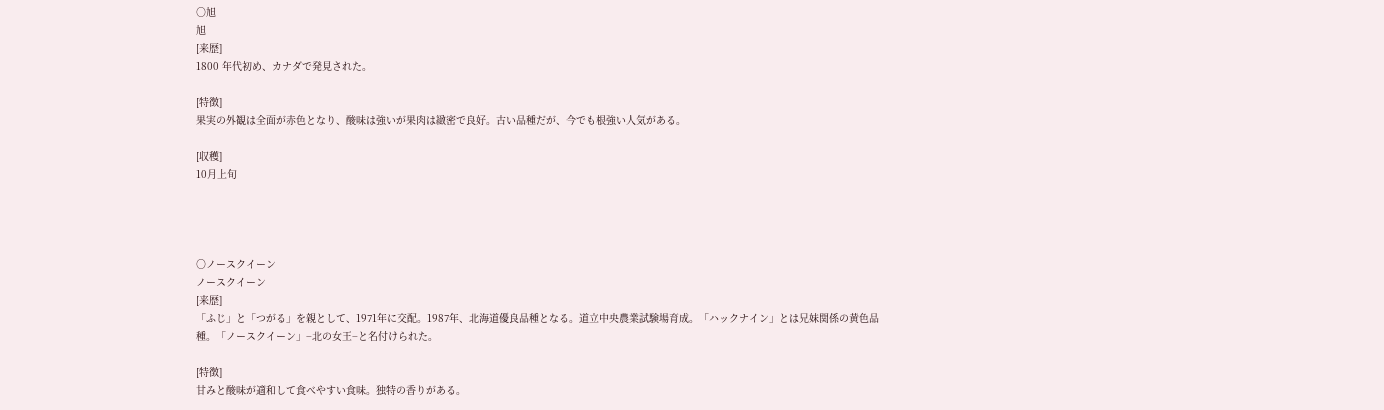○旭
旭
[来歴]
1800 年代初め、カナダで発見された。

[特徴]
果実の外観は全面が赤色となり、酸味は強いが果肉は緻密で良好。古い品種だが、今でも根強い人気がある。

[収穫]
10月上旬




○ノースクイーン
ノースクイーン
[来歴]
「ふじ」と「つがる」を親として、1971年に交配。1987年、北海道優良品種となる。道立中央農業試験場育成。「ハックナイン」とは兄妹関係の黄色品種。「ノースクイーン」−北の女王−と名付けられた。

[特徴]
甘みと酸味が適和して食べやすい食味。独特の香りがある。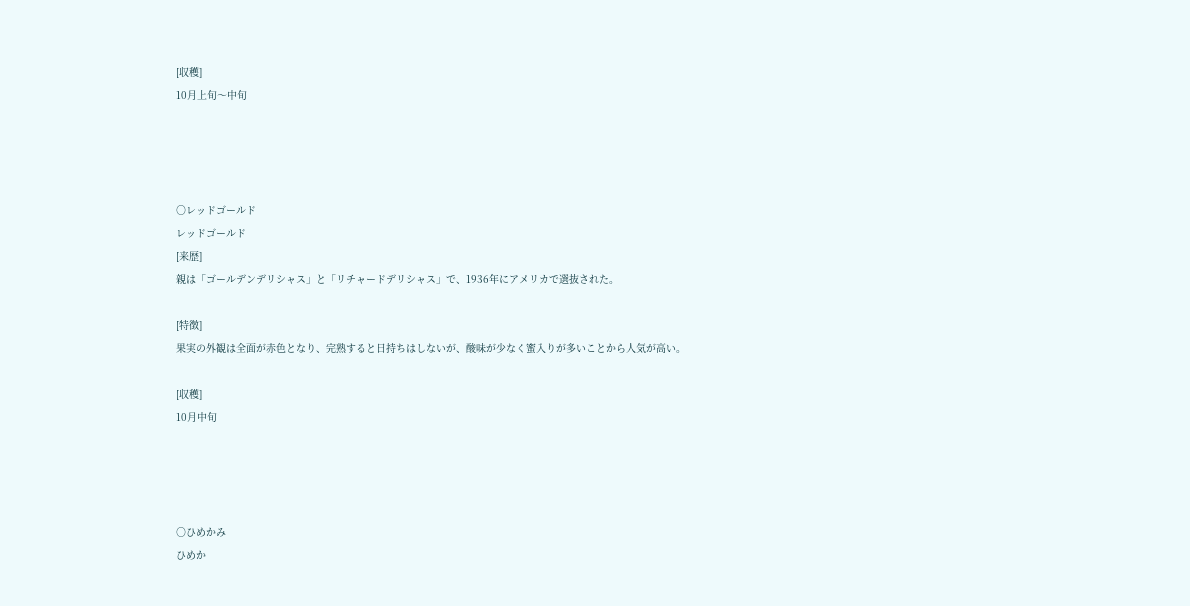[収穫]
10月上旬〜中旬




○レッドゴールド
レッドゴールド
[来歴]
親は「ゴールデンデリシャス」と「リチャードデリシャス」で、1936年にアメリカで選抜された。

[特徴]
果実の外観は全面が赤色となり、完熟すると日持ちはしないが、酸味が少なく蜜入りが多いことから人気が高い。

[収穫]
10月中旬




○ひめかみ
ひめか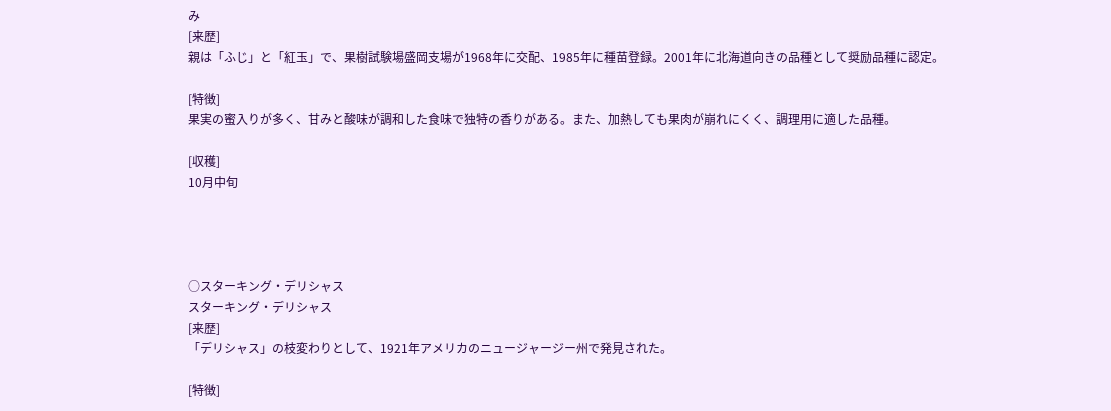み
[来歴]
親は「ふじ」と「紅玉」で、果樹試験場盛岡支場が1968年に交配、1985年に種苗登録。2001年に北海道向きの品種として奨励品種に認定。

[特徴]
果実の蜜入りが多く、甘みと酸味が調和した食味で独特の香りがある。また、加熱しても果肉が崩れにくく、調理用に適した品種。

[収穫]
10月中旬




○スターキング・デリシャス
スターキング・デリシャス
[来歴]
「デリシャス」の枝変わりとして、1921年アメリカのニュージャージー州で発見された。

[特徴]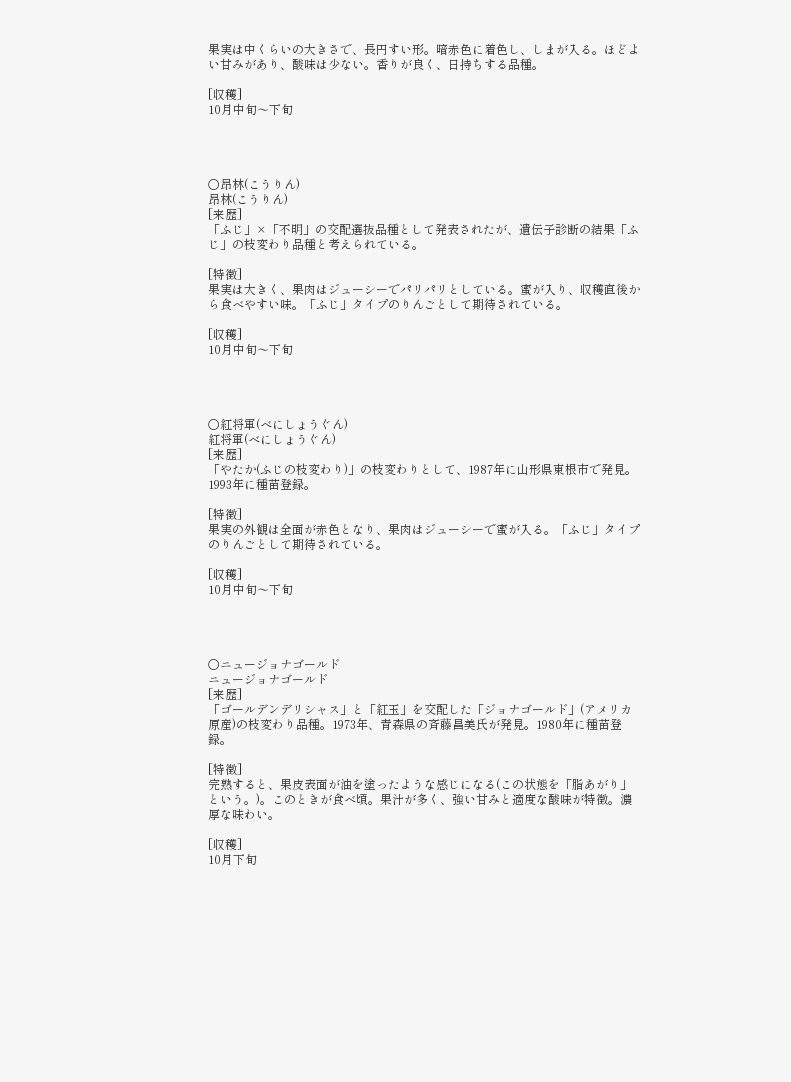果実は中くらいの大きさで、長円すい形。暗赤色に着色し、しまが入る。ほどよい甘みがあり、酸味は少ない。香りが良く、日持ちする品種。

[収穫]
10月中旬〜下旬




○昂林(こうりん)
昂林(こうりん)
[来歴]
「ふじ」×「不明」の交配選抜品種として発表されたが、遺伝子診断の結果「ふじ」の枝変わり品種と考えられている。

[特徴]
果実は大きく、果肉はジューシーでパリパリとしている。蜜が入り、収穫直後から食べやすい味。「ふじ」タイプのりんごとして期待されている。

[収穫]
10月中旬〜下旬




○紅将軍(べにしょうぐん)
紅将軍(べにしょうぐん)
[来歴]
「やたか(ふじの枝変わり)」の枝変わりとして、1987年に山形県東根市で発見。1993年に種苗登録。

[特徴]
果実の外観は全面が赤色となり、果肉はジューシーで蜜が入る。「ふじ」タイプのりんごとして期待されている。

[収穫]
10月中旬〜下旬




○ニュージョナゴールド
ニュージョナゴールド
[来歴]
「ゴールデンデリシャス」と「紅玉」を交配した「ジョナゴールド」(アメリカ原産)の枝変わり品種。1973年、青森県の斉藤昌美氏が発見。1980年に種苗登録。

[特徴]
完熟すると、果皮表面が油を塗ったような感じになる(この状態を「脂あがり」という。)。このときが食べ頃。果汁が多く、強い甘みと適度な酸味が特徴。濃厚な味わい。

[収穫]
10月下旬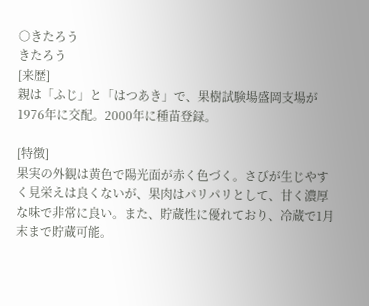○きたろう
きたろう
[来歴]
親は「ふじ」と「はつあき」で、果樹試験場盛岡支場が1976年に交配。2000年に種苗登録。

[特徴]
果実の外観は黄色で陽光面が赤く色づく。さびが生じやすく見栄えは良くないが、果肉はパリパリとして、甘く濃厚な味で非常に良い。また、貯蔵性に優れており、冷蔵で1月末まで貯蔵可能。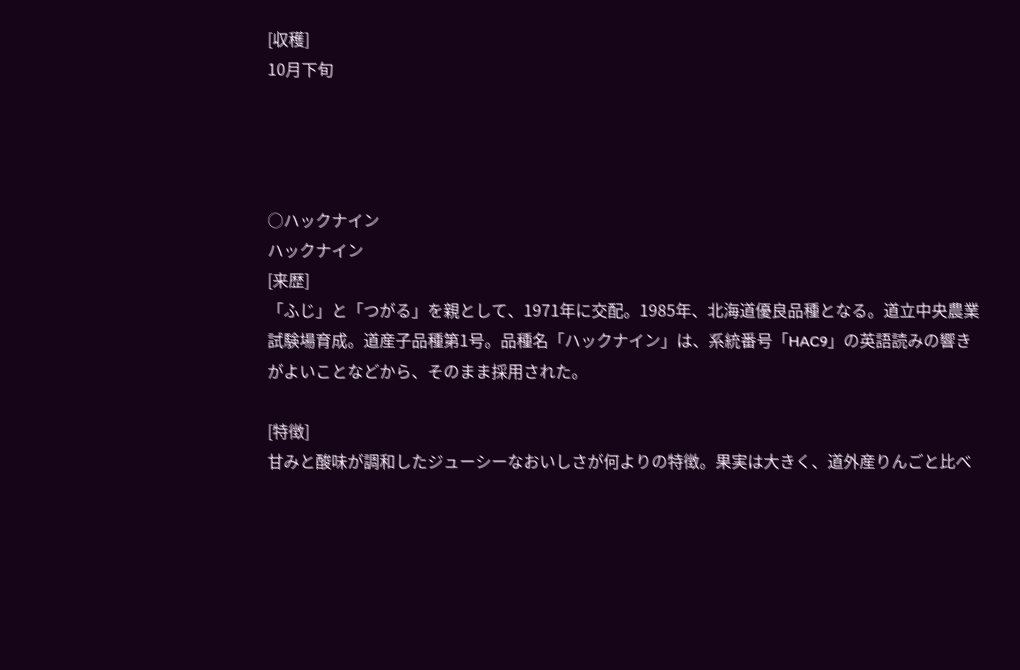[収穫]
10月下旬




○ハックナイン
ハックナイン
[来歴]
「ふじ」と「つがる」を親として、1971年に交配。1985年、北海道優良品種となる。道立中央農業試験場育成。道産子品種第1号。品種名「ハックナイン」は、系統番号「HAC9」の英語読みの響きがよいことなどから、そのまま採用された。

[特徴]
甘みと酸味が調和したジューシーなおいしさが何よりの特徴。果実は大きく、道外産りんごと比べ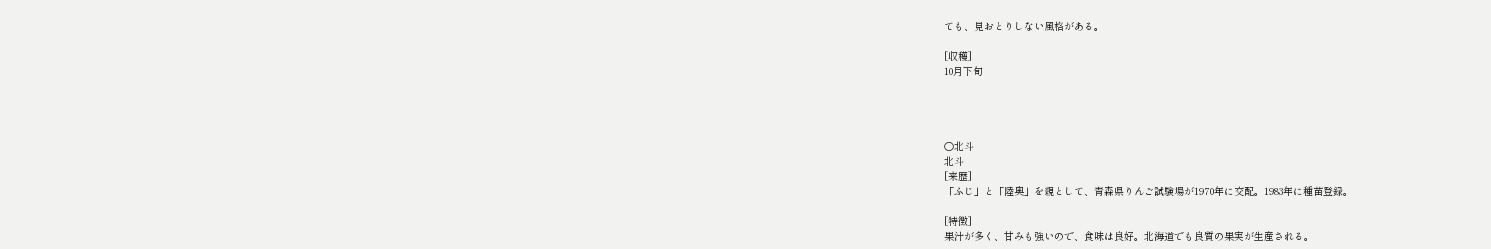ても、見おとりしない風格がある。

[収穫]
10月下旬




○北斗
北斗
[来歴]
「ふじ」と「陸奥」を親として、青森県りんご試験場が1970年に交配。1983年に種苗登録。

[特徴]
果汁が多く、甘みも強いので、食味は良好。北海道でも良質の果実が生産される。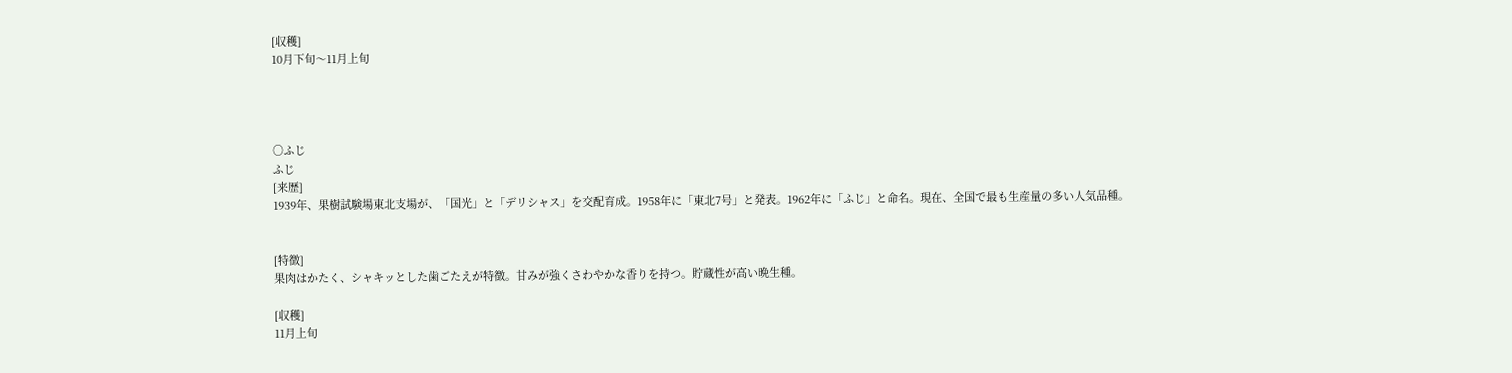[収穫]
10月下旬〜11月上旬




○ふじ
ふじ
[来歴]
1939年、果樹試験場東北支場が、「国光」と「デリシャス」を交配育成。1958年に「東北7号」と発表。1962年に「ふじ」と命名。現在、全国で最も生産量の多い人気品種。


[特徴]
果肉はかたく、シャキッとした歯ごたえが特徴。甘みが強くさわやかな香りを持つ。貯蔵性が高い晩生種。

[収穫]
11月上旬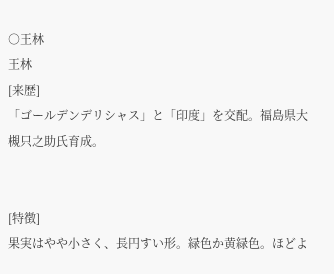○王林
王林
[来歴]
「ゴールデンデリシャス」と「印度」を交配。福島県大槻只之助氏育成。


[特徴]
果実はやや小さく、長円すい形。緑色か黄緑色。ほどよ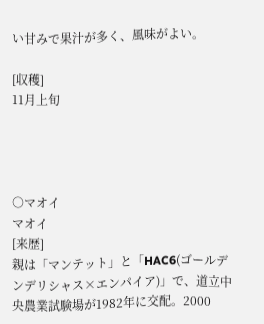い甘みで果汁が多く、風味がよい。

[収穫]
11月上旬




○マオイ
マオイ
[来歴]
親は「マンテット」と「HAC6(ゴールデンデリシャス×エンパイア)」で、道立中央農業試験場が1982年に交配。2000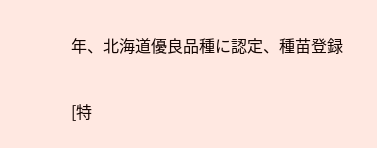年、北海道優良品種に認定、種苗登録


[特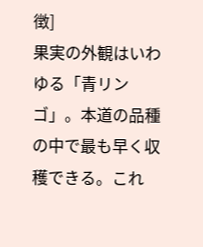徴]
果実の外観はいわゆる「青リンゴ」。本道の品種の中で最も早く収穫できる。これ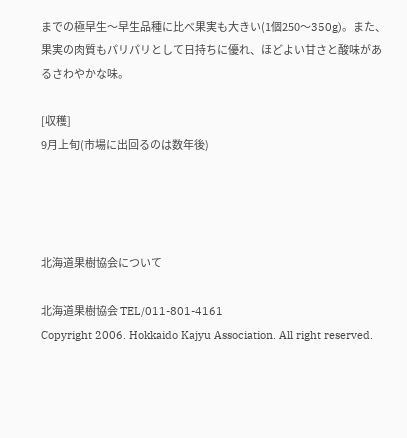までの極早生〜早生品種に比べ果実も大きい(1個250〜350g)。また、果実の肉質もパリパリとして日持ちに優れ、ほどよい甘さと酸味があるさわやかな味。

[収穫]
9月上旬(市場に出回るのは数年後)




北海道果樹協会について

北海道果樹協会 TEL/011-801-4161
Copyright 2006. Hokkaido Kajyu Association. All right reserved.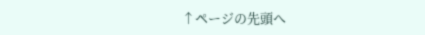↑ページの先頭へ